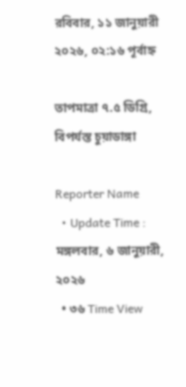রবিবার, ১১ জানুয়ারী ২০২৬, ০২:১৬ পূর্বাহ্ন

তাপমাত্রা ৭.৫ ডিগ্রি, বিপর্যস্ত চুয়াডাঙ্গা

Reporter Name
  • Update Time : মঙ্গলবার, ৬ জানুয়ারী, ২০২৬
  • ৩৬ Time View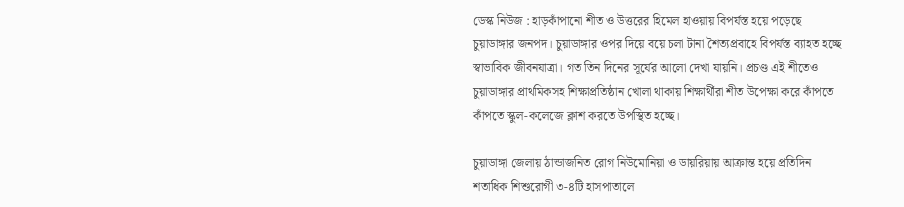ডেস্ক নিউজ : হাড়কাঁপানো শীত ও উত্তরের হিমেল হাওয়ায় বিপর্যস্ত হয়ে পড়েছে চুয়াডাঙ্গার জনপদ। চুয়াডাঙ্গার ওপর দিয়ে বয়ে চলা টানা শৈত্যপ্রবাহে বিপর্যস্ত ব্যাহত হচ্ছে স্বাভাবিক জীবনযাত্রা। গত তিন দিনের সূর্যের আলো দেখা যায়নি। প্রচণ্ড এই শীতেও চুয়াডাঙ্গার প্রাথমিকসহ শিক্ষাপ্রতিষ্ঠান খোলা থাকায় শিক্ষার্থীরা শীত উপেক্ষা করে কাঁপতে কাঁপতে স্কুল-কলেজে ক্লাশ করতে উপস্থিত হচ্ছে।

চুয়াডাঙ্গা জেলায় ঠান্ডাজনিত রোগ নিউমোনিয়া ও ডায়রিয়ায় আক্রান্ত হয়ে প্রতিদিন শতাধিক শিশুরোগী ৩-৪টি হাসপাতালে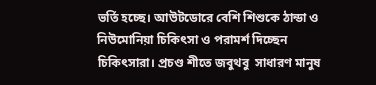ভর্তি হচ্ছে। আউটডোরে বেশি শিশুকে ঠান্ডা ও নিউমোনিয়া চিকিৎসা ও পরামর্শ দিচ্ছেন চিকিৎসারা। প্রচণ্ড শীতে জবুথবু  সাধারণ মানুষ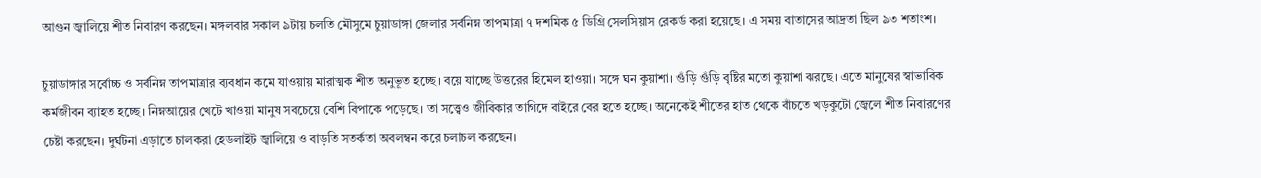আগুন জ্বালিয়ে শীত নিবারণ করছেন। মঙ্গলবার সকাল ৯টায় চলতি মৌসুমে চুয়াডাঙ্গা জেলার সর্বনিম্ন তাপমাত্রা ৭ দশমিক ৫ ডিগ্রি সেলসিয়াস রেকর্ড করা হয়েছে। এ সময় বাতাসের আদ্রতা ছিল ৯৩ শতাংশ।

চুয়াডাঙ্গার সর্বোচ্চ ও সর্বনিম্ন তাপমাত্রার ব্যবধান কমে যাওয়ায় মারাত্মক শীত অনুভূত হচ্ছে। বয়ে যাচ্ছে উত্তরের হিমেল হাওয়া। সঙ্গে ঘন কুয়াশা। গুঁড়ি গুঁড়ি বৃষ্টির মতো কুয়াশা ঝরছে। এতে মানুষের স্বাভাবিক কর্মজীবন ব্যাহত হচ্ছে। নিম্নআয়ের খেটে খাওয়া মানুষ সবচেয়ে বেশি বিপাকে পড়েছে। তা সত্ত্বেও জীবিকার তাগিদে বাইরে বের হতে হচ্ছে। অনেকেই শীতের হাত থেকে বাঁচতে খড়কুটো জ্বেলে শীত নিবারণের চেষ্টা করছেন। দুর্ঘটনা এড়াতে চালকরা হেডলাইট জ্বালিয়ে ও বাড়তি সতর্কতা অবলম্বন করে চলাচল করছেন।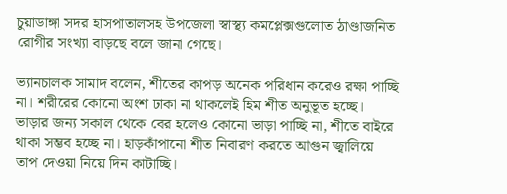চুয়াডাঙ্গা সদর হাসপাতালসহ উপজেলা স্বাস্থ্য কমপ্লেক্সগুলোত ঠাণ্ডাজনিত রোগীর সংখ্যা বাড়ছে বলে জানা গেছে।

ভ্যানচালক সামাদ বলেন, শীতের কাপড় অনেক পরিধান করেও রক্ষা পাচ্ছি না। শরীরের কোনো অংশ ঢাকা না থাকলেই হিম শীত অনুভূত হচ্ছে। ভাড়ার জন্য সকাল থেকে বের হলেও কোনো ভাড়া পাচ্ছি না, শীতে বাইরে থাকা সম্ভব হচ্ছে না। হাড়কাঁপানো শীত নিবারণ করতে আগুন জ্বালিয়ে তাপ দেওয়া নিয়ে দিন কাটাচ্ছি।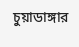চুয়াডাঙ্গার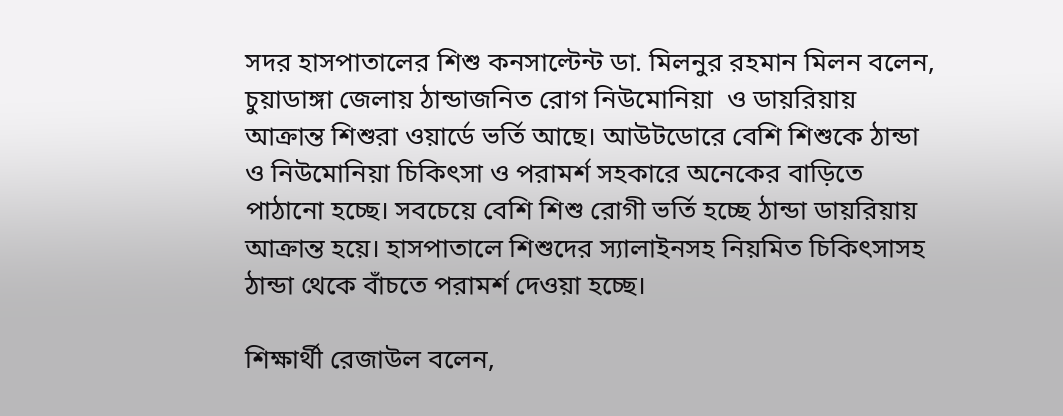সদর হাসপাতালের শিশু কনসাল্টেন্ট ডা. মিলনুর রহমান মিলন বলেন, চুয়াডাঙ্গা জেলায় ঠান্ডাজনিত রোগ নিউমোনিয়া  ও ডায়রিয়ায় আক্রান্ত শিশুরা ওয়ার্ডে ভর্তি আছে। আউটডোরে বেশি শিশুকে ঠান্ডা ও নিউমোনিয়া চিকিৎসা ও পরামর্শ সহকারে অনেকের বাড়িতে পাঠানো হচ্ছে। সবচেয়ে বেশি শিশু রোগী ভর্তি হচ্ছে ঠান্ডা ডায়রিয়ায় আক্রান্ত হয়ে। হাসপাতালে শিশুদের স্যালাইনসহ নিয়মিত চিকিৎসাসহ ঠান্ডা থেকে বাঁচতে পরামর্শ দেওয়া হচ্ছে।

শিক্ষার্থী রেজাউল বলেন,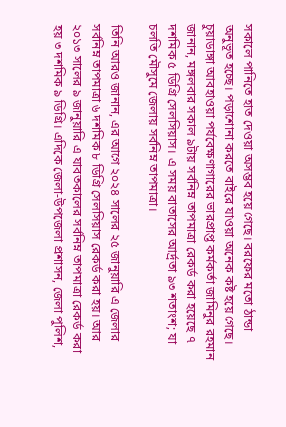সকালে পানিতে হাত দেওয়া অসম্ভব হয়ে গেছে। বরফের মতো ঠান্ডা অনুভূত হচ্ছে। পড়াশোনা করতে বাইরে যাওয়া অনেক কষ্ট হয়ে গেছে। চুয়াডাঙ্গা আবহাওয়া পর্যবেক্ষণাগারের ভারপ্রাপ্ত কর্মকর্তা জামিনুর রহমান জানান, মঙ্গলবার সকাল ৯টায় সর্বনিম্ন তাপমাত্রা রেকর্ড করা হয়েছে ৭ দশমিক ৫ ডিগ্রি সেলসিয়াস। এ সময় বাতাসের আর্দ্রতা ৯৩ শতাংশ; যা চলতি মৌসুমে জেলায় সর্বনিম্ন তাপমাত্রা।

তিনি আরও জানান, এর আগে ২০২৪ সালের ২৫ জানুয়ারি এ জেলার সর্বনিম্ন তাপমাত্রা ৬ দশমিক ৮ ডিগ্রি সেলসিয়াস রেকর্ড করা হয়। আর ২০১৩ সালের ৯ জানুয়ারি এ যাবতকালের সর্বনিম্ন তাপমাত্রা রেকর্ড করা হয় ৩ দশমিক ৯ ডিগ্রি। এদিকে জেলা-উপজেলা প্রশাসন, জেলা পুলিশ,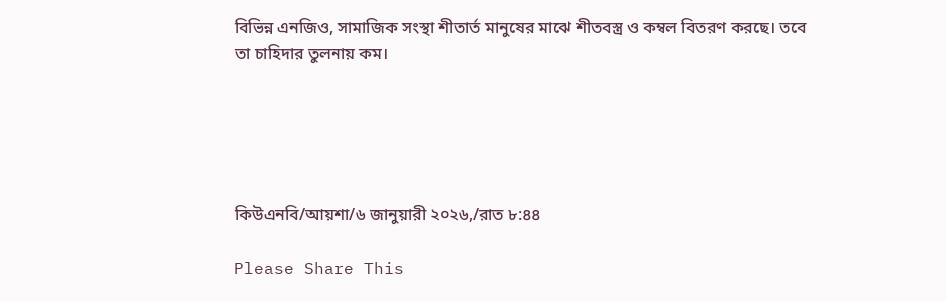বিভিন্ন এনজিও, সামাজিক সংস্থা শীতার্ত মানুষের মাঝে শীতবস্ত্র ও কম্বল বিতরণ করছে। তবে তা চাহিদার তুলনায় কম।





কিউএনবি/আয়শা/৬ জানুয়ারী ২০২৬,/রাত ৮:৪৪

Please Share This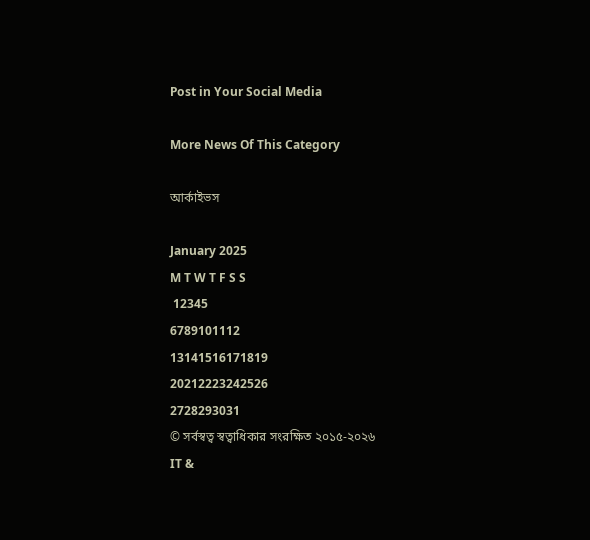Post in Your Social Media

More News Of This Category

আর্কাইভস

January 2025
M T W T F S S
 12345
6789101112
13141516171819
20212223242526
2728293031
© সর্বস্বত্ব স্বত্বাধিকার সংরক্ষিত ২০১৫-২০২৬
IT &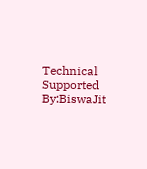Technical Supported By:BiswaJit